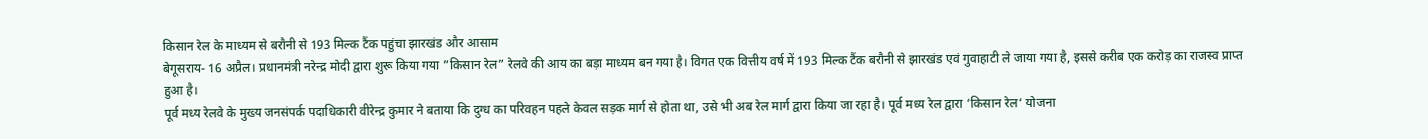किसान रेल के माध्यम से बरौनी से 193 मिल्क टैंक पहुंचा झारखंड और आसाम
बेगूसराय- 16 अप्रैल। प्रधानमंत्री नरेन्द्र मोदी द्वारा शुरू किया गया ”किसान रेल” रेलवे की आय का बड़ा माध्यम बन गया है। विगत एक वित्तीय वर्ष में 193 मिल्क टैंक बरौनी से झारखंड एवं गुवाहाटी ले जाया गया है, इससे करीब एक करोड़ का राजस्व प्राप्त हुआ है।
पूर्व मध्य रेलवे के मुख्य जनसंपर्क पदाधिकारी वीरेन्द्र कुमार ने बताया कि दुग्ध का परिवहन पहले केवल सड़क मार्ग से होता था, उसे भी अब रेल मार्ग द्वारा किया जा रहा है। पूर्व मध्य रेल द्वारा ‘किसान रेल‘ योजना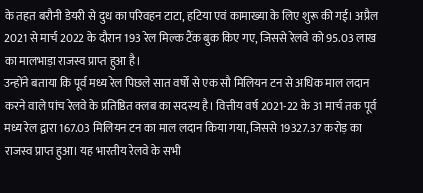के तहत बरौनी डेयरी से दुध का परिवहन टाटा, हटिया एवं कामाख्या के लिए शुरू की गई। अप्रैल 2021 से मार्च 2022 के दौरान 193 रेल मिल्क टैंक बुक किए गए, जिससे रेलवे को 95.03 लाख का मालभाड़ा राजस्व प्राप्त हुआ है।
उन्होंने बताया कि पूर्व मध्य रेल पिछले सात वर्षों से एक सौ मिलियन टन से अधिक माल लदान करने वाले पांच रेलवे के प्रतिष्ठित क्लब का सदस्य है। वित्तीय वर्ष 2021-22 के 31 मार्च तक पूर्व मध्य रेल द्वारा 167.03 मिलियन टन का माल लदान किया गया, जिससे 19327.37 करोड़ का राजस्व प्राप्त हुआ। यह भारतीय रेलवे के सभी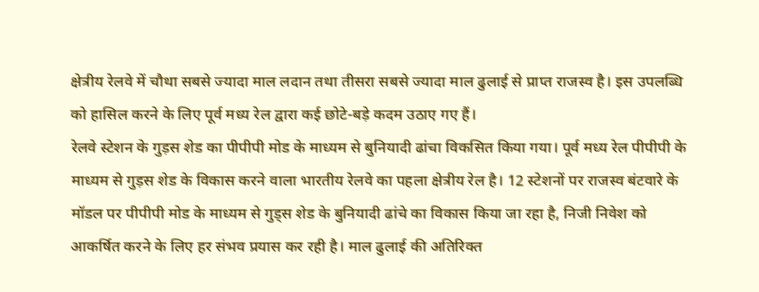क्षेत्रीय रेलवे में चौथा सबसे ज्यादा माल लदान तथा तीसरा सबसे ज्यादा माल ढुलाई से प्राप्त राजस्व है। इस उपलब्धि को हासिल करने के लिए पूर्व मध्य रेल द्वारा कई छोटे-बड़े कदम उठाए गए हैं।
रेलवे स्टेशन के गुड़स शेड का पीपीपी मोड के माध्यम से बुनियादी ढांचा विकसित किया गया। पूर्व मध्य रेल पीपीपी के माध्यम से गुड़स शेड के विकास करने वाला भारतीय रेलवे का पहला क्षेत्रीय रेल है। 12 स्टेशनों पर राजस्व बंटवारे के मॉडल पर पीपीपी मोड के माध्यम से गुड्स शेड के बुनियादी ढांचे का विकास किया जा रहा है, निजी निवेश को आकर्षित करने के लिए हर संभव प्रयास कर रही है। माल ढुलाई की अतिरिक्त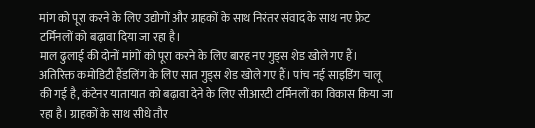मांग को पूरा करने के लिए उद्योगों और ग्राहकों के साथ निरंतर संवाद के साथ नए फ्रेट टर्मिनलों को बढ़ावा दिया जा रहा है।
माल ढुलाई की दोनों मांगों को पूरा करने के लिए बारह नए गुड्स शेड खोले गए हैं। अतिरिक्त कमोडिटी हैंडलिंग के लिए सात गुड्स शेड खोले गए हैं। पांच नई साइडिंग चालू की गई है, कंटेनर यातायात को बढ़ावा देने के लिए सीआरटी टर्मिनलों का विकास किया जा रहा है। ग्राहकों के साथ सीधे तौर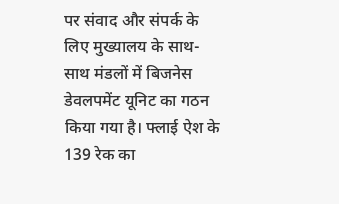पर संवाद और संपर्क के लिए मुख्यालय के साथ-साथ मंडलों में बिजनेस डेवलपमेंट यूनिट का गठन किया गया है। फ्लाई ऐश के 139 रेक का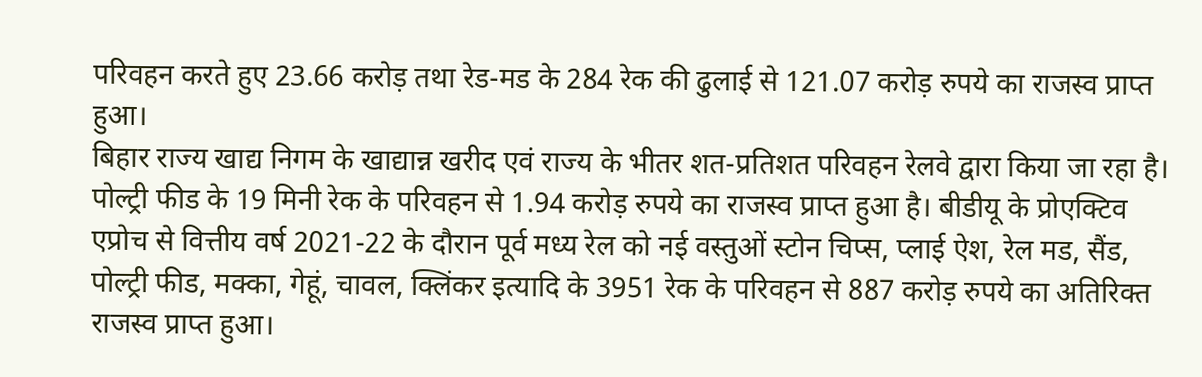परिवहन करते हुए 23.66 करोड़ तथा रेड-मड के 284 रेक की ढुलाई से 121.07 करोड़ रुपये का राजस्व प्राप्त हुआ।
बिहार राज्य खाद्य निगम के खाद्यान्न खरीद एवं राज्य के भीतर शत-प्रतिशत परिवहन रेलवे द्वारा किया जा रहा है। पोल्ट्री फीड के 19 मिनी रेक के परिवहन से 1.94 करोड़ रुपये का राजस्व प्राप्त हुआ है। बीडीयू के प्रोएक्टिव एप्रोच से वित्तीय वर्ष 2021-22 के दौरान पूर्व मध्य रेल को नई वस्तुओं स्टोन चिप्स, प्लाई ऐश, रेल मड, सैंड, पोल्ट्री फीड, मक्का, गेहूं, चावल, क्लिंकर इत्यादि के 3951 रेक के परिवहन से 887 करोड़ रुपये का अतिरिक्त राजस्व प्राप्त हुआ।